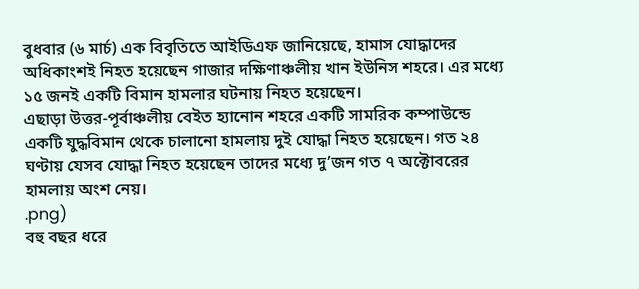বুধবার (৬ মার্চ) এক বিবৃতিতে আইডিএফ জানিয়েছে, হামাস যোদ্ধাদের অধিকাংশই নিহত হয়েছেন গাজার দক্ষিণাঞ্চলীয় খান ইউনিস শহরে। এর মধ্যে ১৫ জনই একটি বিমান হামলার ঘটনায় নিহত হয়েছেন।
এছাড়া উত্তর-পূর্বাঞ্চলীয় বেইত হ্যানোন শহরে একটি সামরিক কম্পাউন্ডে একটি যুদ্ধবিমান থেকে চালানো হামলায় দুই যোদ্ধা নিহত হয়েছেন। গত ২৪ ঘণ্টায় যেসব যোদ্ধা নিহত হয়েছেন তাদের মধ্যে দু’জন গত ৭ অক্টোবরের হামলায় অংশ নেয়।
.png)
বহু বছর ধরে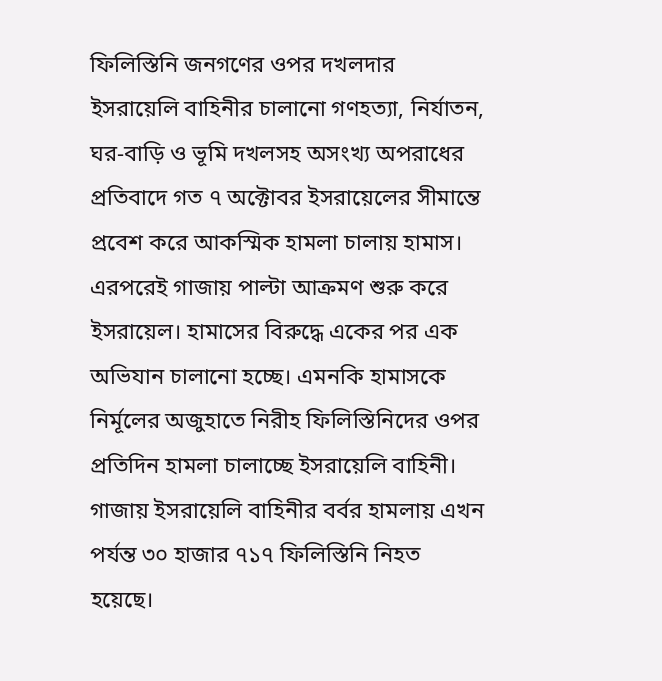ফিলিস্তিনি জনগণের ওপর দখলদার ইসরায়েলি বাহিনীর চালানো গণহত্যা, নির্যাতন, ঘর-বাড়ি ও ভূমি দখলসহ অসংখ্য অপরাধের প্রতিবাদে গত ৭ অক্টোবর ইসরায়েলের সীমান্তে প্রবেশ করে আকস্মিক হামলা চালায় হামাস। এরপরেই গাজায় পাল্টা আক্রমণ শুরু করে ইসরায়েল। হামাসের বিরুদ্ধে একের পর এক অভিযান চালানো হচ্ছে। এমনকি হামাসকে নির্মূলের অজুহাতে নিরীহ ফিলিস্তিনিদের ওপর প্রতিদিন হামলা চালাচ্ছে ইসরায়েলি বাহিনী।
গাজায় ইসরায়েলি বাহিনীর বর্বর হামলায় এখন পর্যন্ত ৩০ হাজার ৭১৭ ফিলিস্তিনি নিহত হয়েছে।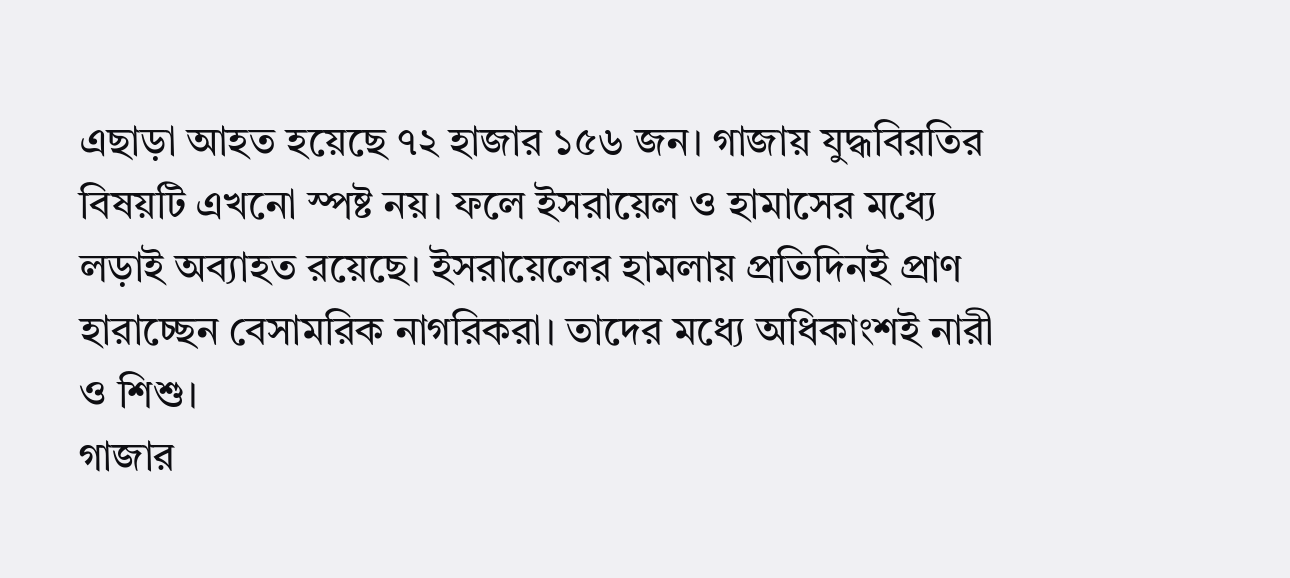এছাড়া আহত হয়েছে ৭২ হাজার ১৫৬ জন। গাজায় যুদ্ধবিরতির বিষয়টি এখনো স্পষ্ট নয়। ফলে ইসরায়েল ও হামাসের মধ্যে লড়াই অব্যাহত রয়েছে। ইসরায়েলের হামলায় প্রতিদিনই প্রাণ হারাচ্ছেন বেসামরিক নাগরিকরা। তাদের মধ্যে অধিকাংশই নারী ও শিশু।
গাজার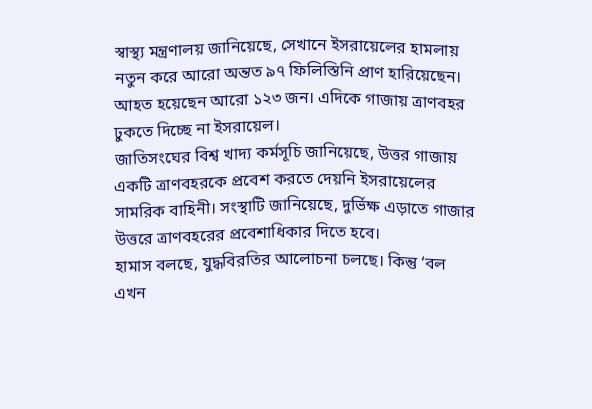স্বাস্থ্য মন্ত্রণালয় জানিয়েছে, সেখানে ইসরায়েলের হামলায় নতুন করে আরো অন্তত ৯৭ ফিলিস্তিনি প্রাণ হারিয়েছেন। আহত হয়েছেন আরো ১২৩ জন। এদিকে গাজায় ত্রাণবহর ঢুকতে দিচ্ছে না ইসরায়েল।
জাতিসংঘের বিশ্ব খাদ্য কর্মসূচি জানিয়েছে, উত্তর গাজায় একটি ত্রাণবহরকে প্রবেশ করতে দেয়নি ইসরায়েলের সামরিক বাহিনী। সংস্থাটি জানিয়েছে, দুর্ভিক্ষ এড়াতে গাজার উত্তরে ত্রাণবহরের প্রবেশাধিকার দিতে হবে।
হামাস বলছে, যুদ্ধবিরতির আলোচনা চলছে। কিন্তু ‘বল এখন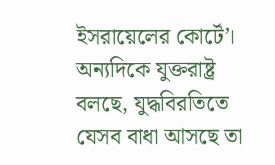ইসরায়েলের কোর্টে’। অন্যদিকে যুক্তরাষ্ট্র বলছে, যুদ্ধবিরতিতে যেসব বাধা আসছে তা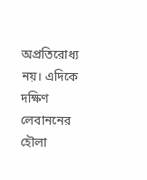অপ্রতিরোধ্য নয়। এদিকে দক্ষিণ লেবাননের হৌলা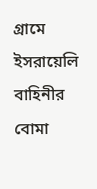গ্রামে ইসরায়েলি বাহিনীর বোমা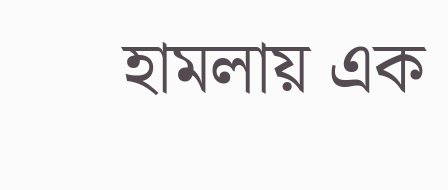হামলায় এক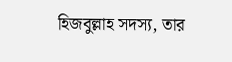হিজবুল্লাহ সদস্য, তার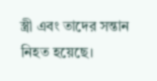স্ত্রী এবং তাদের সন্তান নিহত হয়েছে।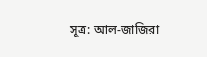সূত্র: আল-জাজিরা